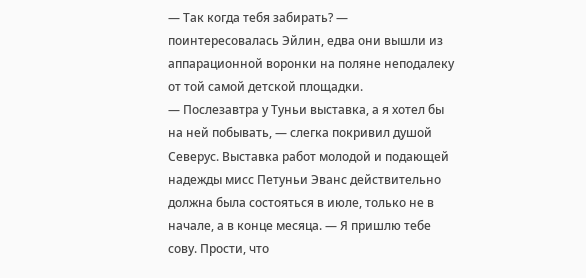— Так когда тебя забирать? — поинтересовалась Эйлин, едва они вышли из аппарационной воронки на поляне неподалеку от той самой детской площадки.
— Послезавтра у Туньи выставка, а я хотел бы на ней побывать, — слегка покривил душой Северус. Выставка работ молодой и подающей надежды мисс Петуньи Эванс действительно должна была состояться в июле, только не в начале, а в конце месяца. — Я пришлю тебе сову. Прости, что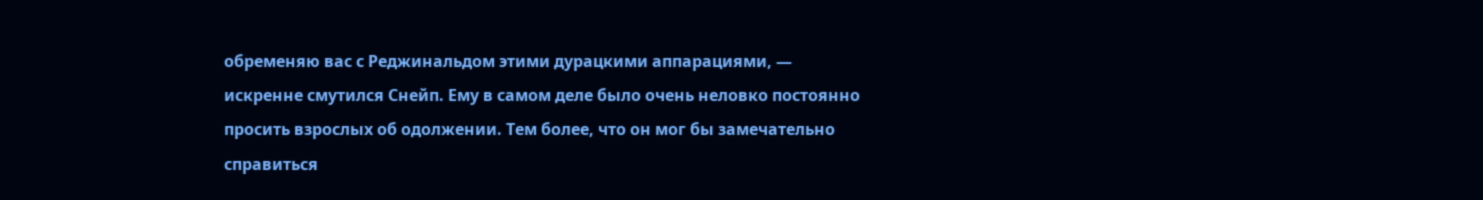обременяю вас с Реджинальдом этими дурацкими аппарациями, — искренне смутился Снейп. Ему в самом деле было очень неловко постоянно просить взрослых об одолжении. Тем более, что он мог бы замечательно справиться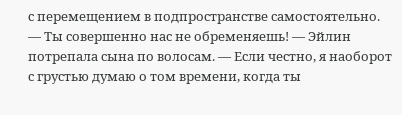с перемещением в подпространстве самостоятельно.
— Ты совершенно нас не обременяешь! — Эйлин потрепала сына по волосам. — Если честно, я наоборот с грустью думаю о том времени, когда ты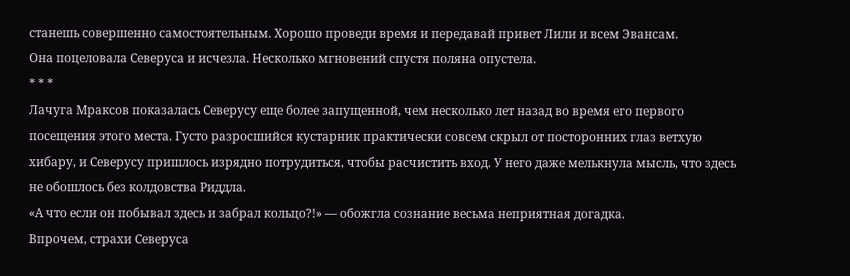станешь совершенно самостоятельным. Хорошо проведи время и передавай привет Лили и всем Эвансам.
Она поцеловала Северуса и исчезла. Несколько мгновений спустя поляна опустела.
* * *
Лачуга Мраксов показалась Северусу еще более запущенной, чем несколько лет назад во время его первого посещения этого места. Густо разросшийся кустарник практически совсем скрыл от посторонних глаз ветхую хибару, и Северусу пришлось изрядно потрудиться, чтобы расчистить вход. У него даже мелькнула мысль, что здесь не обошлось без колдовства Риддла.
«А что если он побывал здесь и забрал кольцо?!» — обожгла сознание весьма неприятная догадка.
Впрочем, страхи Северуса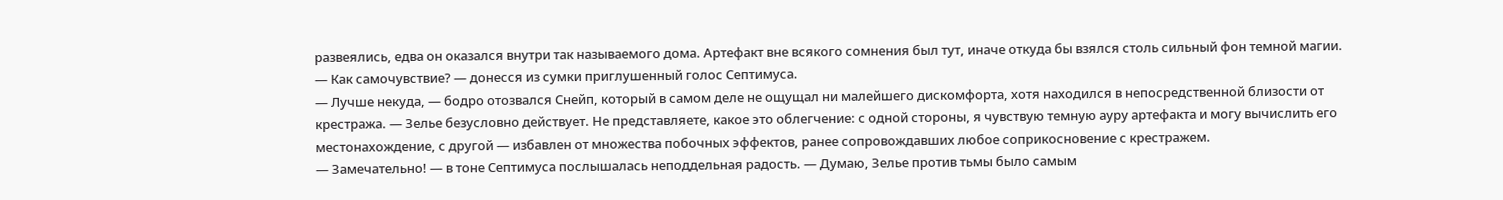развеялись, едва он оказался внутри так называемого дома. Артефакт вне всякого сомнения был тут, иначе откуда бы взялся столь сильный фон темной магии.
— Как самочувствие? — донесся из сумки приглушенный голос Септимуса.
— Лучше некуда, — бодро отозвался Снейп, который в самом деле не ощущал ни малейшего дискомфорта, хотя находился в непосредственной близости от крестража. — Зелье безусловно действует. Не представляете, какое это облегчение: с одной стороны, я чувствую темную ауру артефакта и могу вычислить его местонахождение, с другой — избавлен от множества побочных эффектов, ранее сопровождавших любое соприкосновение с крестражем.
— Замечательно! — в тоне Септимуса послышалась неподдельная радость. — Думаю, Зелье против тьмы было самым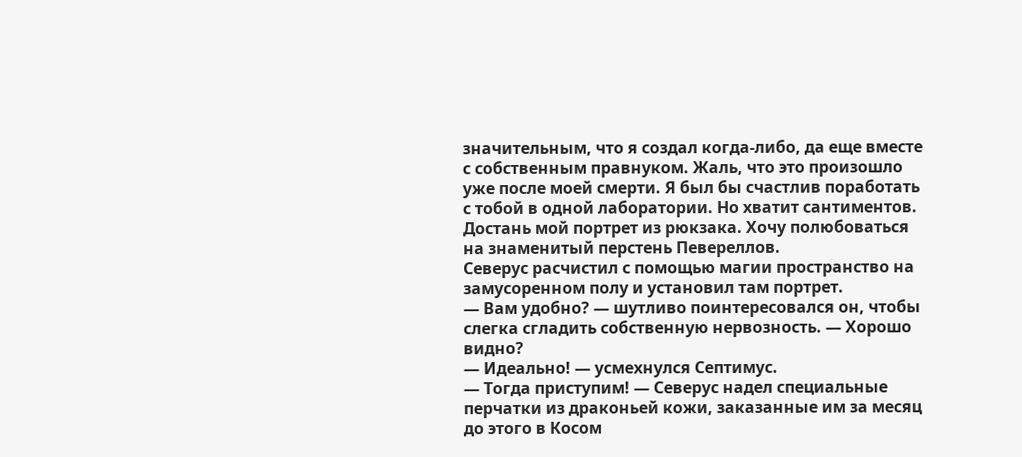значительным, что я создал когда-либо, да еще вместе с собственным правнуком. Жаль, что это произошло уже после моей смерти. Я был бы счастлив поработать с тобой в одной лаборатории. Но хватит сантиментов. Достань мой портрет из рюкзака. Хочу полюбоваться на знаменитый перстень Певереллов.
Северус расчистил с помощью магии пространство на замусоренном полу и установил там портрет.
— Вам удобно? — шутливо поинтересовался он, чтобы слегка сгладить собственную нервозность. — Хорошо видно?
— Идеально! — усмехнулся Септимус.
— Тогда приступим! — Северус надел специальные перчатки из драконьей кожи, заказанные им за месяц до этого в Косом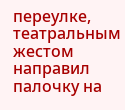переулке, театральным жестом направил палочку на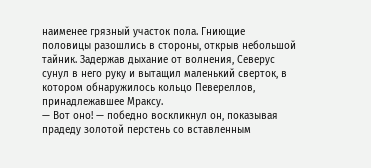наименее грязный участок пола. Гниющие половицы разошлись в стороны, открыв небольшой тайник. Задержав дыхание от волнения, Северус сунул в него руку и вытащил маленький сверток, в котором обнаружилось кольцо Певереллов, принадлежавшее Мраксу.
— Вот оно! — победно воскликнул он, показывая прадеду золотой перстень со вставленным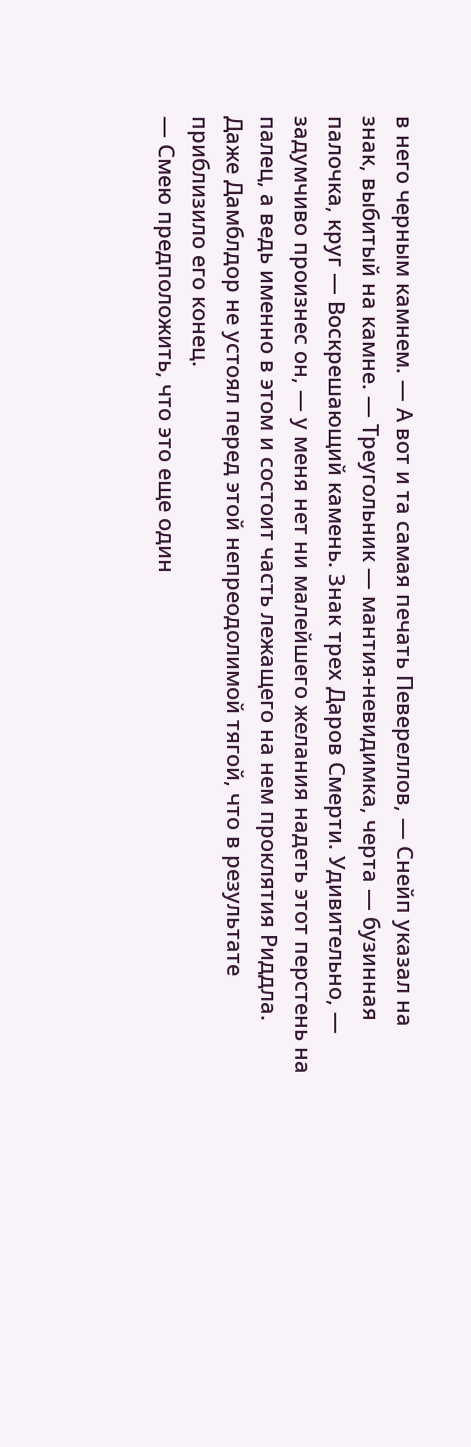в него черным камнем. — А вот и та самая печать Певереллов, — Снейп указал на знак, выбитый на камне. — Треугольник — мантия-невидимка, черта — бузинная палочка, круг — Воскрешающий камень. Знак трех Даров Смерти. Удивительно, — задумчиво произнес он, — у меня нет ни малейшего желания надеть этот перстень на палец, а ведь именно в этом и состоит часть лежащего на нем проклятия Риддла. Даже Дамблдор не устоял перед этой непреодолимой тягой, что в результате приблизило его конец.
— Смею предположить, что это еще один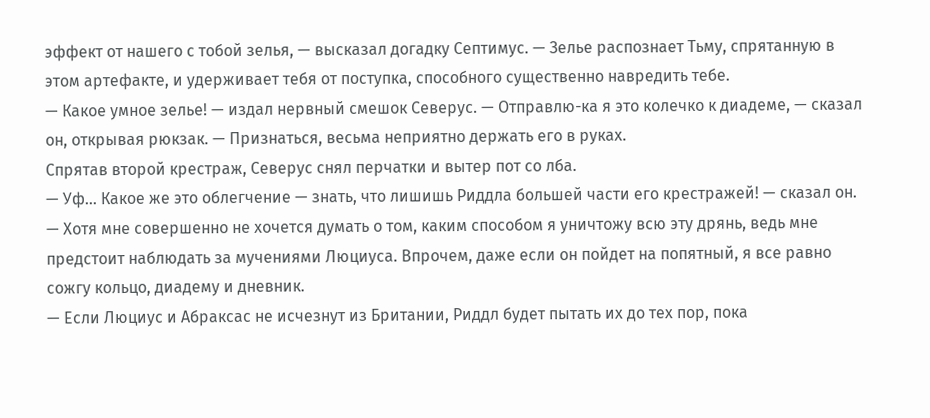эффект от нашего с тобой зелья, — высказал догадку Септимус. — Зелье распознает Тьму, спрятанную в этом артефакте, и удерживает тебя от поступка, способного существенно навредить тебе.
— Какое умное зелье! — издал нервный смешок Северус. — Отправлю-ка я это колечко к диадеме, — сказал он, открывая рюкзак. — Признаться, весьма неприятно держать его в руках.
Спрятав второй крестраж, Северус снял перчатки и вытер пот со лба.
— Уф… Какое же это облегчение — знать, что лишишь Риддла большей части его крестражей! — сказал он. — Хотя мне совершенно не хочется думать о том, каким способом я уничтожу всю эту дрянь, ведь мне предстоит наблюдать за мучениями Люциуса. Впрочем, даже если он пойдет на попятный, я все равно сожгу кольцо, диадему и дневник.
— Если Люциус и Абраксас не исчезнут из Британии, Риддл будет пытать их до тех пор, пока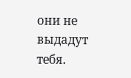они не выдадут тебя.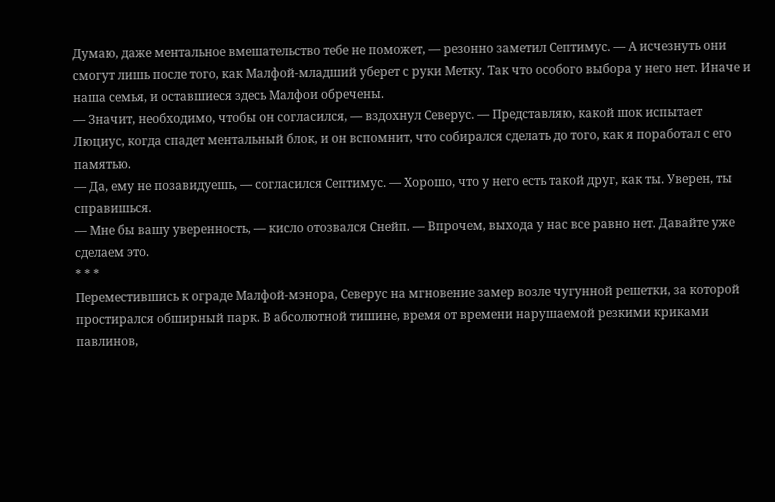Думаю, даже ментальное вмешательство тебе не поможет, — резонно заметил Септимус. — А исчезнуть они смогут лишь после того, как Малфой-младший уберет с руки Метку. Так что особого выбора у него нет. Иначе и наша семья, и оставшиеся здесь Малфои обречены.
— Значит, необходимо, чтобы он согласился, — вздохнул Северус. — Представляю, какой шок испытает Люциус, когда спадет ментальный блок, и он вспомнит, что собирался сделать до того, как я поработал с его памятью.
— Да, ему не позавидуешь, — согласился Септимус. — Хорошо, что у него есть такой друг, как ты. Уверен, ты справишься.
— Мне бы вашу уверенность, — кисло отозвался Снейп. — Впрочем, выхода у нас все равно нет. Давайте уже сделаем это.
* * *
Переместившись к ограде Малфой-мэнора, Северус на мгновение замер возле чугунной решетки, за которой простирался обширный парк. В абсолютной тишине, время от времени нарушаемой резкими криками павлинов,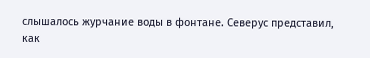слышалось журчание воды в фонтане. Северус представил, как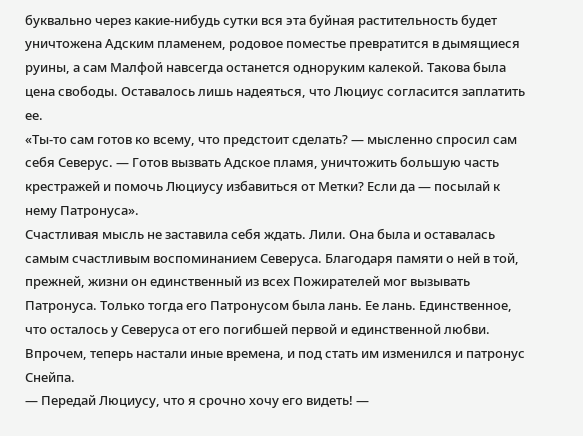буквально через какие-нибудь сутки вся эта буйная растительность будет уничтожена Адским пламенем, родовое поместье превратится в дымящиеся руины, а сам Малфой навсегда останется одноруким калекой. Такова была цена свободы. Оставалось лишь надеяться, что Люциус согласится заплатить ее.
«Ты-то сам готов ко всему, что предстоит сделать? — мысленно спросил сам себя Северус. — Готов вызвать Адское пламя, уничтожить большую часть крестражей и помочь Люциусу избавиться от Метки? Если да — посылай к нему Патронуса».
Счастливая мысль не заставила себя ждать. Лили. Она была и оставалась самым счастливым воспоминанием Северуса. Благодаря памяти о ней в той, прежней, жизни он единственный из всех Пожирателей мог вызывать Патронуса. Только тогда его Патронусом была лань. Ее лань. Единственное, что осталось у Северуса от его погибшей первой и единственной любви. Впрочем, теперь настали иные времена, и под стать им изменился и патронус Снейпа.
— Передай Люциусу, что я срочно хочу его видеть! —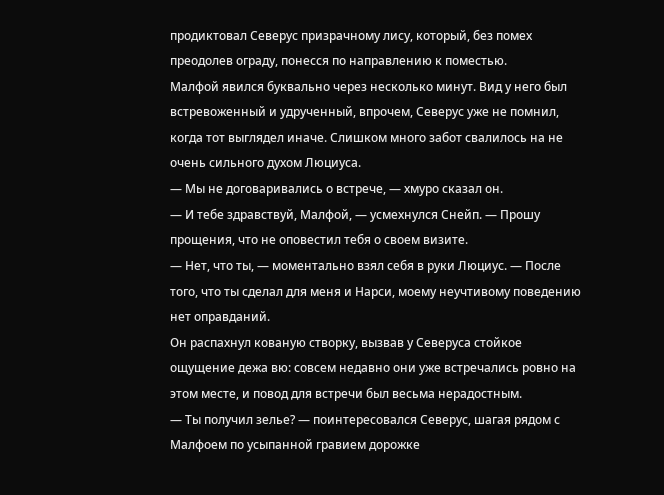продиктовал Северус призрачному лису, который, без помех преодолев ограду, понесся по направлению к поместью.
Малфой явился буквально через несколько минут. Вид у него был встревоженный и удрученный, впрочем, Северус уже не помнил, когда тот выглядел иначе. Слишком много забот свалилось на не очень сильного духом Люциуса.
— Мы не договаривались о встрече, — хмуро сказал он.
— И тебе здравствуй, Малфой, — усмехнулся Снейп. — Прошу прощения, что не оповестил тебя о своем визите.
— Нет, что ты, — моментально взял себя в руки Люциус. — После того, что ты сделал для меня и Нарси, моему неучтивому поведению нет оправданий.
Он распахнул кованую створку, вызвав у Северуса стойкое ощущение дежа вю: совсем недавно они уже встречались ровно на этом месте, и повод для встречи был весьма нерадостным.
— Ты получил зелье? — поинтересовался Северус, шагая рядом с Малфоем по усыпанной гравием дорожке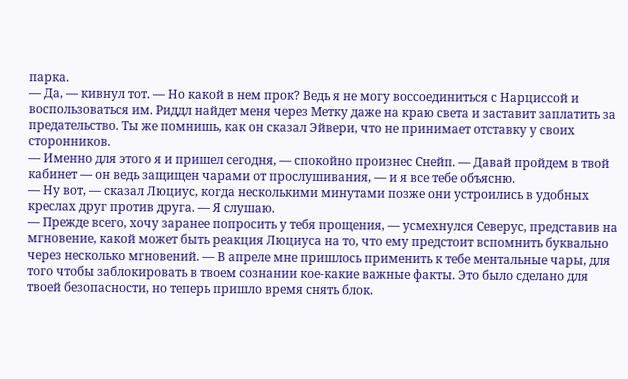парка.
— Да, — кивнул тот. — Но какой в нем прок? Ведь я не могу воссоединиться с Нарциссой и воспользоваться им. Риддл найдет меня через Метку даже на краю света и заставит заплатить за предательство. Ты же помнишь, как он сказал Эйвери, что не принимает отставку у своих сторонников.
— Именно для этого я и пришел сегодня, — спокойно произнес Снейп. — Давай пройдем в твой кабинет — он ведь защищен чарами от прослушивания, — и я все тебе объясню.
— Ну вот, — сказал Люциус, когда несколькими минутами позже они устроились в удобных креслах друг против друга. — Я слушаю.
— Прежде всего, хочу заранее попросить у тебя прощения, — усмехнулся Северус, представив на мгновение, какой может быть реакция Люциуса на то, что ему предстоит вспомнить буквально через несколько мгновений. — В апреле мне пришлось применить к тебе ментальные чары, для того чтобы заблокировать в твоем сознании кое-какие важные факты. Это было сделано для твоей безопасности, но теперь пришло время снять блок.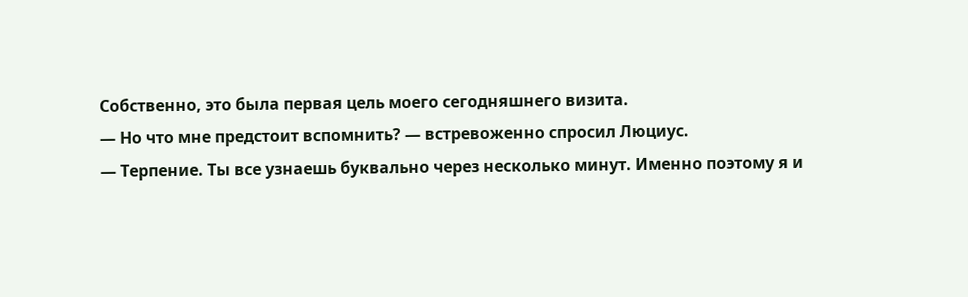Собственно, это была первая цель моего сегодняшнего визита.
— Но что мне предстоит вспомнить? — встревоженно спросил Люциус.
— Терпение. Ты все узнаешь буквально через несколько минут. Именно поэтому я и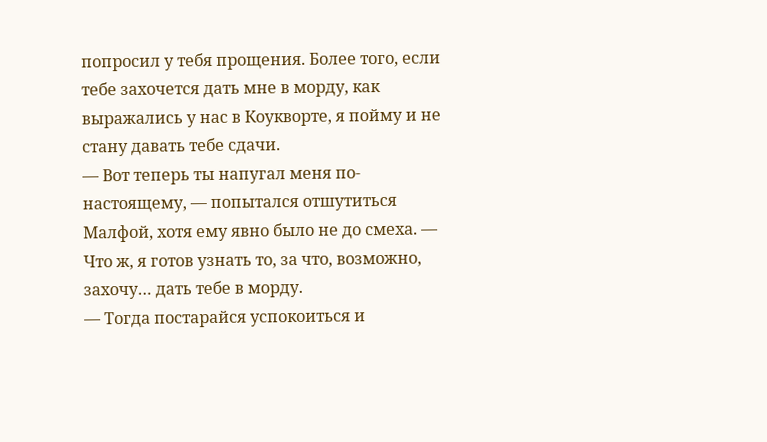попросил у тебя прощения. Более того, если тебе захочется дать мне в морду, как выражались у нас в Коукворте, я пойму и не стану давать тебе сдачи.
— Вот теперь ты напугал меня по-настоящему, — попытался отшутиться Малфой, хотя ему явно было не до смеха. — Что ж, я готов узнать то, за что, возможно, захочу… дать тебе в морду.
— Тогда постарайся успокоиться и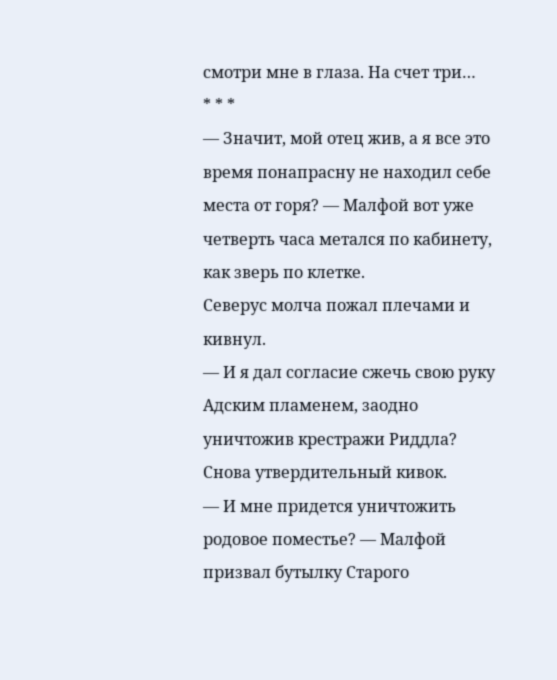смотри мне в глаза. На счет три…
* * *
— Значит, мой отец жив, а я все это время понапрасну не находил себе места от горя? — Малфой вот уже четверть часа метался по кабинету, как зверь по клетке.
Северус молча пожал плечами и кивнул.
— И я дал согласие сжечь свою руку Адским пламенем, заодно уничтожив крестражи Риддла?
Снова утвердительный кивок.
— И мне придется уничтожить родовое поместье? — Малфой призвал бутылку Старого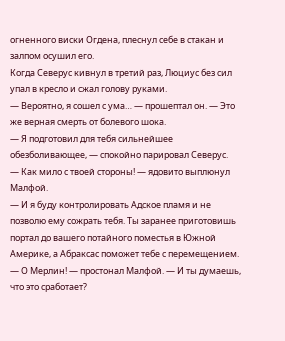огненного виски Огдена, плеснул себе в стакан и залпом осушил его.
Когда Северус кивнул в третий раз, Люциус без сил упал в кресло и сжал голову руками.
— Вероятно, я сошел с ума… — прошептал он. — Это же верная смерть от болевого шока.
— Я подготовил для тебя сильнейшее обезболивающее, — спокойно парировал Северус.
— Как мило с твоей стороны! — ядовито выплюнул Малфой.
— И я буду контролировать Адское пламя и не позволю ему сожрать тебя. Ты заранее приготовишь портал до вашего потайного поместья в Южной Америке, а Абраксас поможет тебе с перемещением.
— О Мерлин! — простонал Малфой. — И ты думаешь, что это сработает?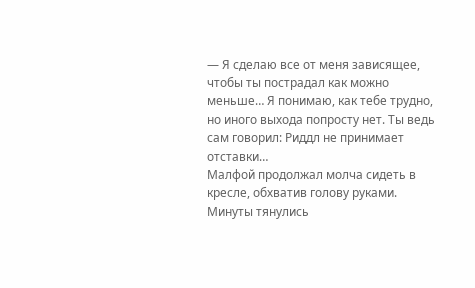— Я сделаю все от меня зависящее, чтобы ты пострадал как можно меньше… Я понимаю, как тебе трудно, но иного выхода попросту нет. Ты ведь сам говорил: Риддл не принимает отставки…
Малфой продолжал молча сидеть в кресле, обхватив голову руками. Минуты тянулись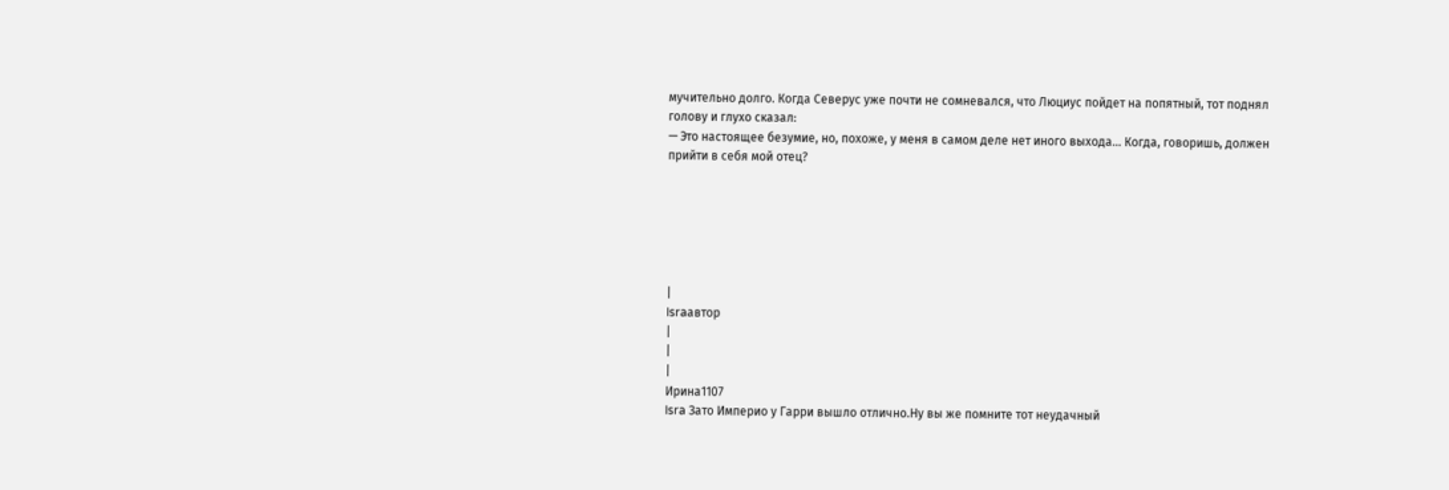мучительно долго. Когда Северус уже почти не сомневался, что Люциус пойдет на попятный, тот поднял голову и глухо сказал:
— Это настоящее безумие, но, похоже, у меня в самом деле нет иного выхода… Когда, говоришь, должен прийти в себя мой отец?






|
Israавтор
|
|
|
Ирина1107
Isra Зато Империо у Гарри вышло отлично.Ну вы же помните тот неудачный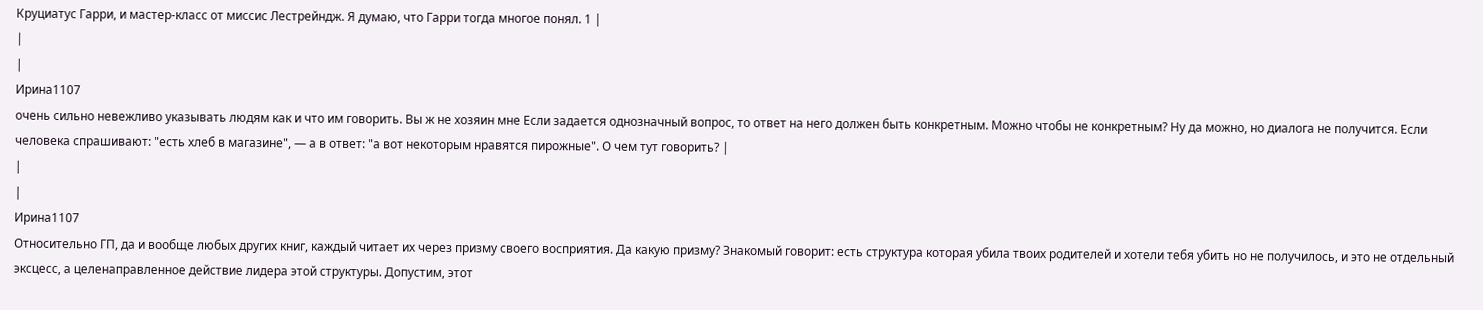Круциатус Гарри, и мастер-класс от миссис Лестрейндж. Я думаю, что Гарри тогда многое понял. 1 |
|
|
Ирина1107
очень сильно невежливо указывать людям как и что им говорить. Вы ж не хозяин мне Если задается однозначный вопрос, то ответ на него должен быть конкретным. Можно чтобы не конкретным? Ну да можно, но диалога не получится. Если человека спрашивают: "есть хлеб в магазине", — а в ответ: "а вот некоторым нравятся пирожные". О чем тут говорить? |
|
|
Ирина1107
Относительно ГП, да и вообще любых других книг, каждый читает их через призму своего восприятия. Да какую призму? Знакомый говорит: есть структура которая убила твоих родителей и хотели тебя убить но не получилось, и это не отдельный эксцесс, а целенаправленное действие лидера этой структуры. Допустим, этот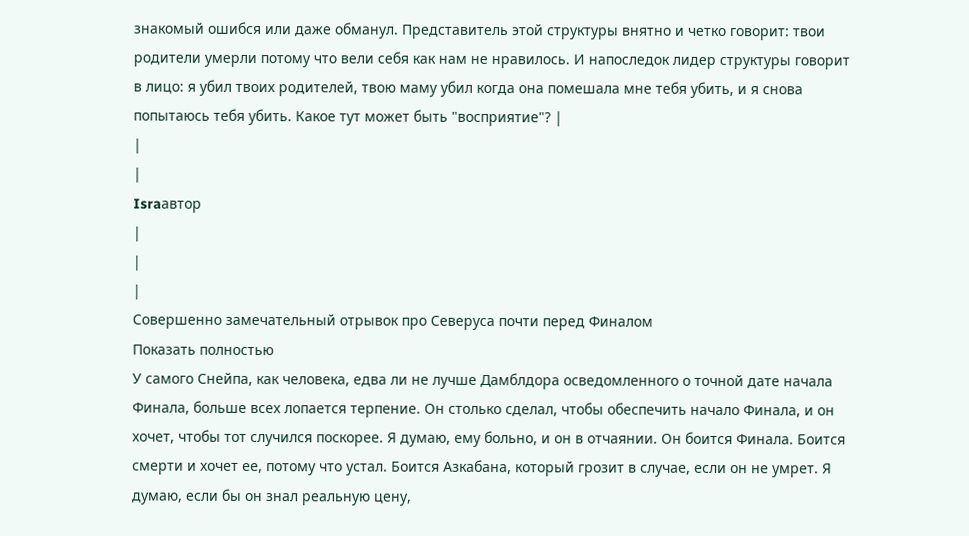знакомый ошибся или даже обманул. Представитель этой структуры внятно и четко говорит: твои родители умерли потому что вели себя как нам не нравилось. И напоследок лидер структуры говорит в лицо: я убил твоих родителей, твою маму убил когда она помешала мне тебя убить, и я снова попытаюсь тебя убить. Какое тут может быть "восприятие"? |
|
|
Israавтор
|
|
|
Совершенно замечательный отрывок про Северуса почти перед Финалом
Показать полностью
У самого Снейпа, как человека, едва ли не лучше Дамблдора осведомленного о точной дате начала Финала, больше всех лопается терпение. Он столько сделал, чтобы обеспечить начало Финала, и он хочет, чтобы тот случился поскорее. Я думаю, ему больно, и он в отчаянии. Он боится Финала. Боится смерти и хочет ее, потому что устал. Боится Азкабана, который грозит в случае, если он не умрет. Я думаю, если бы он знал реальную цену,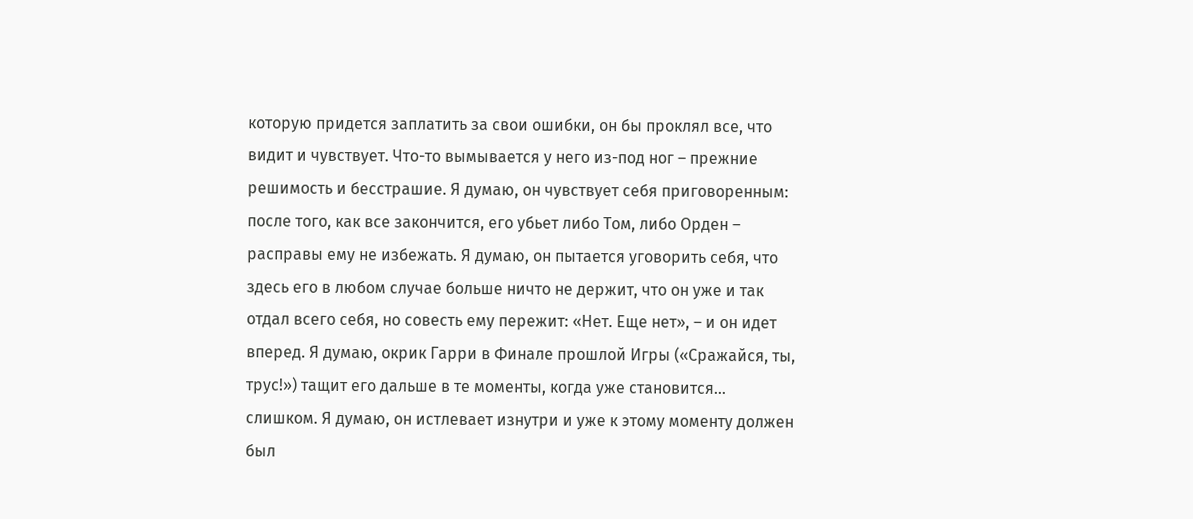которую придется заплатить за свои ошибки, он бы проклял все, что видит и чувствует. Что-то вымывается у него из-под ног – прежние решимость и бесстрашие. Я думаю, он чувствует себя приговоренным: после того, как все закончится, его убьет либо Том, либо Орден – расправы ему не избежать. Я думаю, он пытается уговорить себя, что здесь его в любом случае больше ничто не держит, что он уже и так отдал всего себя, но совесть ему пережит: «Нет. Еще нет», – и он идет вперед. Я думаю, окрик Гарри в Финале прошлой Игры («Сражайся, ты, трус!») тащит его дальше в те моменты, когда уже становится… слишком. Я думаю, он истлевает изнутри и уже к этому моменту должен был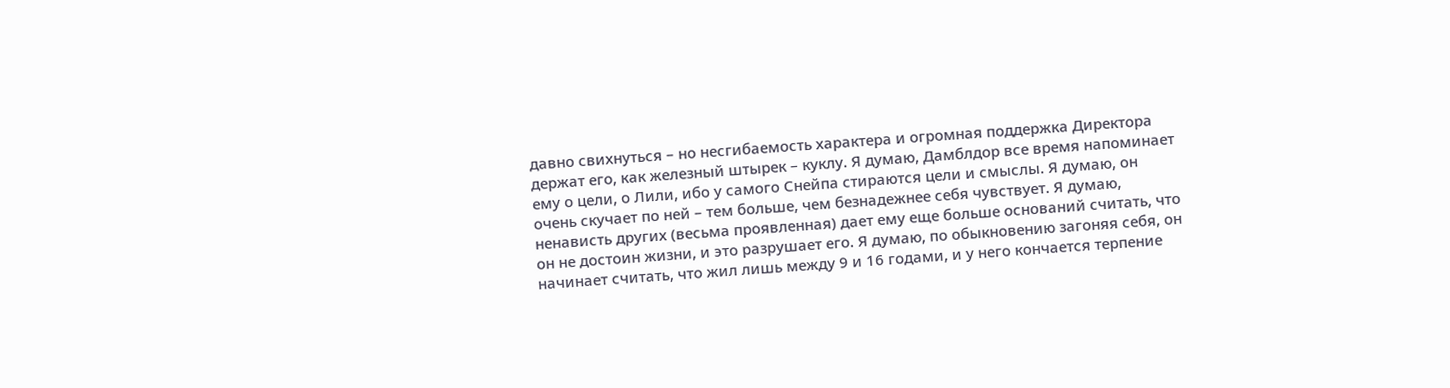давно свихнуться – но несгибаемость характера и огромная поддержка Директора держат его, как железный штырек – куклу. Я думаю, Дамблдор все время напоминает ему о цели, о Лили, ибо у самого Снейпа стираются цели и смыслы. Я думаю, он очень скучает по ней – тем больше, чем безнадежнее себя чувствует. Я думаю, ненависть других (весьма проявленная) дает ему еще больше оснований считать, что он не достоин жизни, и это разрушает его. Я думаю, по обыкновению загоняя себя, он начинает считать, что жил лишь между 9 и 16 годами, и у него кончается терпение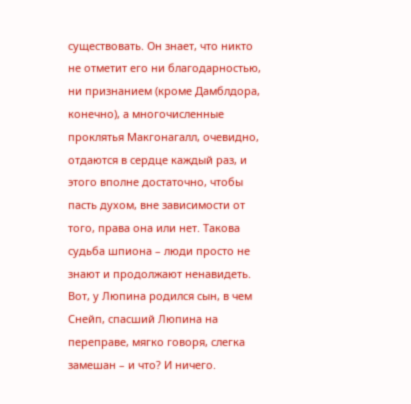существовать. Он знает, что никто не отметит его ни благодарностью, ни признанием (кроме Дамблдора, конечно), а многочисленные проклятья Макгонагалл, очевидно, отдаются в сердце каждый раз, и этого вполне достаточно, чтобы пасть духом, вне зависимости от того, права она или нет. Такова судьба шпиона – люди просто не знают и продолжают ненавидеть. Вот, у Люпина родился сын, в чем Снейп, спасший Люпина на переправе, мягко говоря, слегка замешан – и что? И ничего.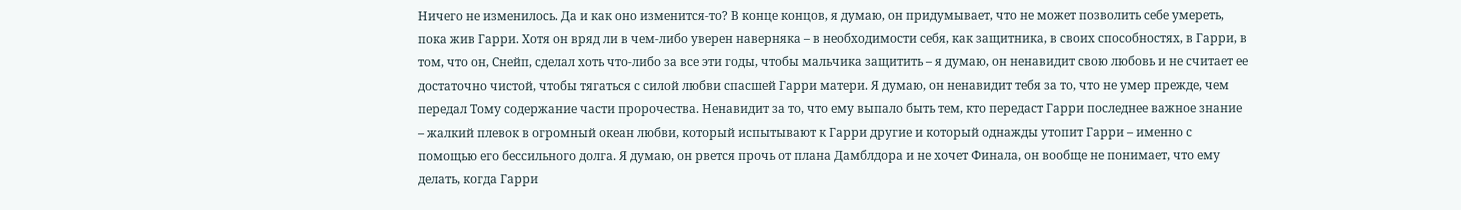Ничего не изменилось. Да и как оно изменится-то? В конце концов, я думаю, он придумывает, что не может позволить себе умереть, пока жив Гарри. Хотя он вряд ли в чем-либо уверен наверняка – в необходимости себя, как защитника, в своих способностях, в Гарри, в том, что он, Снейп, сделал хоть что-либо за все эти годы, чтобы мальчика защитить – я думаю, он ненавидит свою любовь и не считает ее достаточно чистой, чтобы тягаться с силой любви спасшей Гарри матери. Я думаю, он ненавидит тебя за то, что не умер прежде, чем передал Тому содержание части пророчества. Ненавидит за то, что ему выпало быть тем, кто передаст Гарри последнее важное знание – жалкий плевок в огромный океан любви, который испытывают к Гарри другие и который однажды утопит Гарри – именно с помощью его бессильного долга. Я думаю, он рвется прочь от плана Дамблдора и не хочет Финала, он вообще не понимает, что ему делать, когда Гарри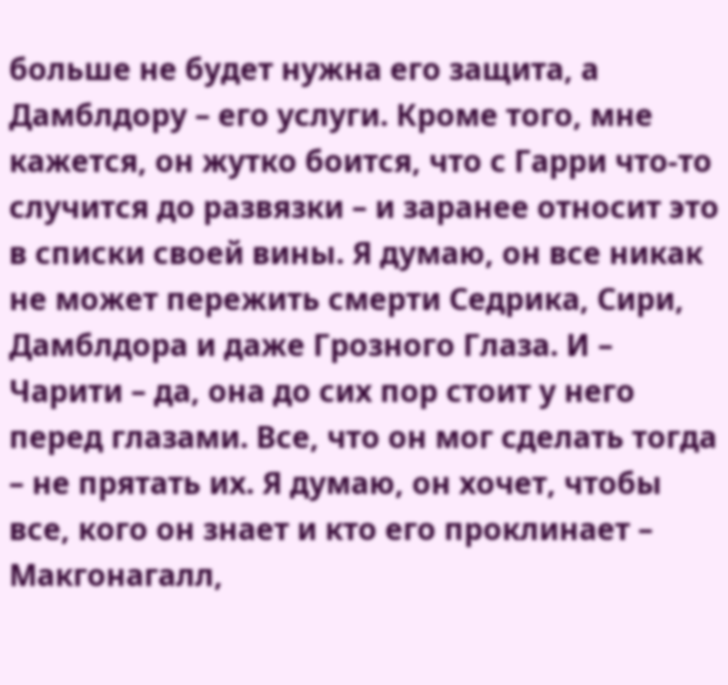больше не будет нужна его защита, а Дамблдору – его услуги. Кроме того, мне кажется, он жутко боится, что с Гарри что-то случится до развязки – и заранее относит это в списки своей вины. Я думаю, он все никак не может пережить смерти Седрика, Сири, Дамблдора и даже Грозного Глаза. И – Чарити – да, она до сих пор стоит у него перед глазами. Все, что он мог сделать тогда – не прятать их. Я думаю, он хочет, чтобы все, кого он знает и кто его проклинает – Макгонагалл,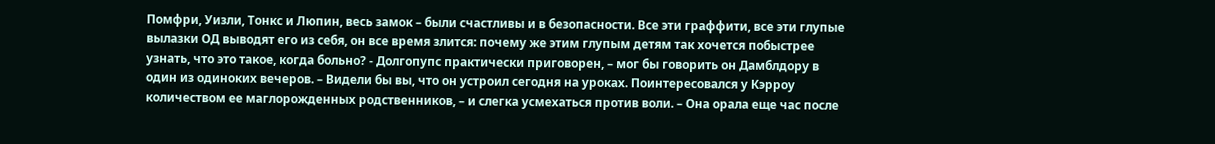Помфри, Уизли, Тонкс и Люпин, весь замок – были счастливы и в безопасности. Все эти граффити, все эти глупые вылазки ОД выводят его из себя, он все время злится: почему же этим глупым детям так хочется побыстрее узнать, что это такое, когда больно? - Долгопупс практически приговорен, – мог бы говорить он Дамблдору в один из одиноких вечеров. – Видели бы вы, что он устроил сегодня на уроках. Поинтересовался у Кэрроу количеством ее маглорожденных родственников, – и слегка усмехаться против воли. – Она орала еще час после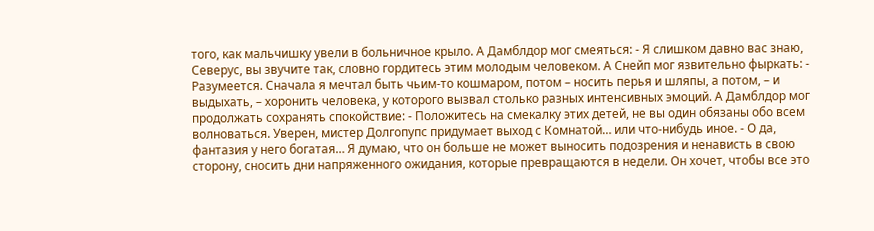того, как мальчишку увели в больничное крыло. А Дамблдор мог смеяться: - Я слишком давно вас знаю, Северус, вы звучите так, словно гордитесь этим молодым человеком. А Снейп мог язвительно фыркать: - Разумеется. Сначала я мечтал быть чьим-то кошмаром, потом – носить перья и шляпы, а потом, – и выдыхать, – хоронить человека, у которого вызвал столько разных интенсивных эмоций. А Дамблдор мог продолжать сохранять спокойствие: - Положитесь на смекалку этих детей, не вы один обязаны обо всем волноваться. Уверен, мистер Долгопупс придумает выход с Комнатой… или что-нибудь иное. - О да, фантазия у него богатая… Я думаю, что он больше не может выносить подозрения и ненависть в свою сторону, сносить дни напряженного ожидания, которые превращаются в недели. Он хочет, чтобы все это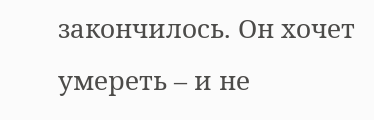закончилось. Он хочет умереть – и не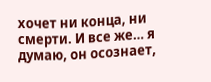хочет ни конца, ни смерти. И все же… я думаю, он осознает,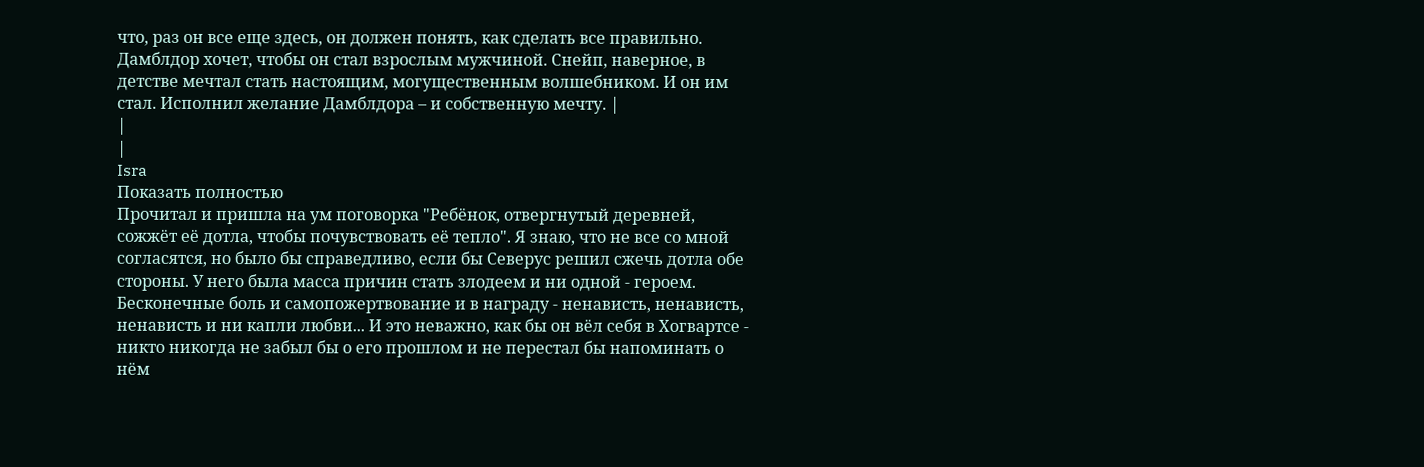что, раз он все еще здесь, он должен понять, как сделать все правильно. Дамблдор хочет, чтобы он стал взрослым мужчиной. Снейп, наверное, в детстве мечтал стать настоящим, могущественным волшебником. И он им стал. Исполнил желание Дамблдора – и собственную мечту. |
|
|
Isra
Показать полностью
Прочитал и пришла на ум поговорка "Ребёнок, отвергнутый деревней, сожжёт её дотла, чтобы почувствовать её тепло". Я знаю, что не все со мной согласятся, но было бы справедливо, если бы Северус решил сжечь дотла обе стороны. У него была масса причин стать злодеем и ни одной - героем. Бесконечные боль и самопожертвование и в награду - ненависть, ненависть, ненависть и ни капли любви... И это неважно, как бы он вёл себя в Хогвартсе - никто никогда не забыл бы о его прошлом и не перестал бы напоминать о нём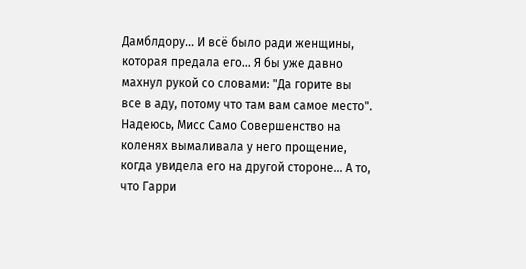Дамблдору... И всё было ради женщины, которая предала его... Я бы уже давно махнул рукой со словами: "Да горите вы все в аду, потому что там вам самое место". Надеюсь, Мисс Само Совершенство на коленях вымаливала у него прощение, когда увидела его на другой стороне... А то, что Гарри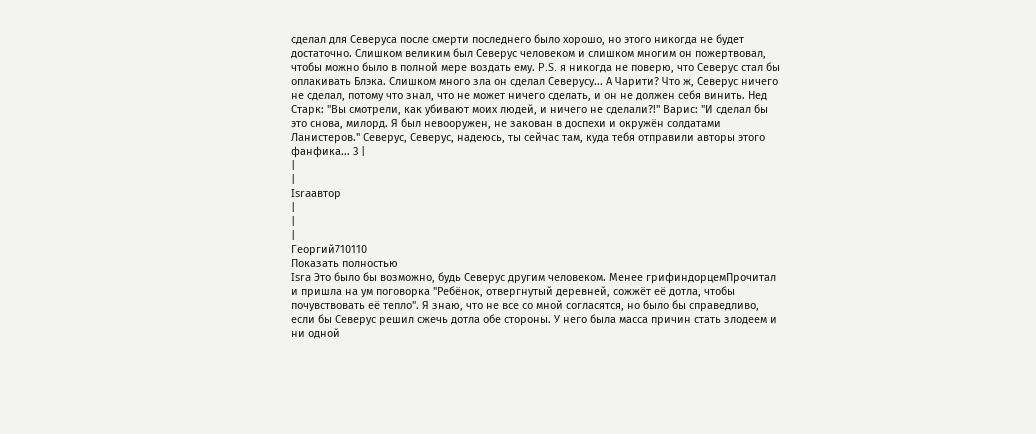сделал для Северуса после смерти последнего было хорошо, но этого никогда не будет достаточно. Слишком великим был Северус человеком и слишком многим он пожертвовал, чтобы можно было в полной мере воздать ему. P.S. я никогда не поверю, что Северус стал бы оплакивать Блэка. Слишком много зла он сделал Северусу... А Чарити? Что ж, Северус ничего не сделал, потому что знал, что не может ничего сделать, и он не должен себя винить. Нед Старк: "Вы смотрели, как убивают моих людей, и ничего не сделали?!" Варис: "И сделал бы это снова, милорд. Я был невооружен, не закован в доспехи и окружён солдатами Ланистеров." Северус, Северус, надеюсь, ты сейчас там, куда тебя отправили авторы этого фанфика... 3 |
|
|
Israавтор
|
|
|
Георгий710110
Показать полностью
Isra Это было бы возможно, будь Северус другим человеком. Менее грифиндорцемПрочитал и пришла на ум поговорка "Ребёнок, отвергнутый деревней, сожжёт её дотла, чтобы почувствовать её тепло". Я знаю, что не все со мной согласятся, но было бы справедливо, если бы Северус решил сжечь дотла обе стороны. У него была масса причин стать злодеем и ни одной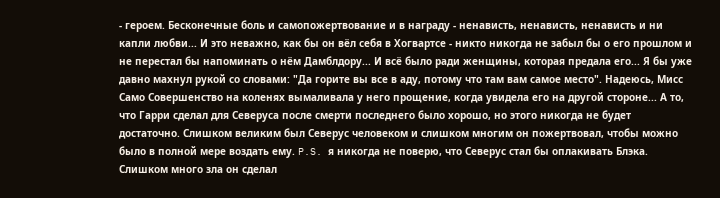- героем. Бесконечные боль и самопожертвование и в награду - ненависть, ненависть, ненависть и ни капли любви... И это неважно, как бы он вёл себя в Хогвартсе - никто никогда не забыл бы о его прошлом и не перестал бы напоминать о нём Дамблдору... И всё было ради женщины, которая предала его... Я бы уже давно махнул рукой со словами: "Да горите вы все в аду, потому что там вам самое место". Надеюсь, Мисс Само Совершенство на коленях вымаливала у него прощение, когда увидела его на другой стороне... А то, что Гарри сделал для Северуса после смерти последнего было хорошо, но этого никогда не будет достаточно. Слишком великим был Северус человеком и слишком многим он пожертвовал, чтобы можно было в полной мере воздать ему. P.S. я никогда не поверю, что Северус стал бы оплакивать Блэка. Слишком много зла он сделал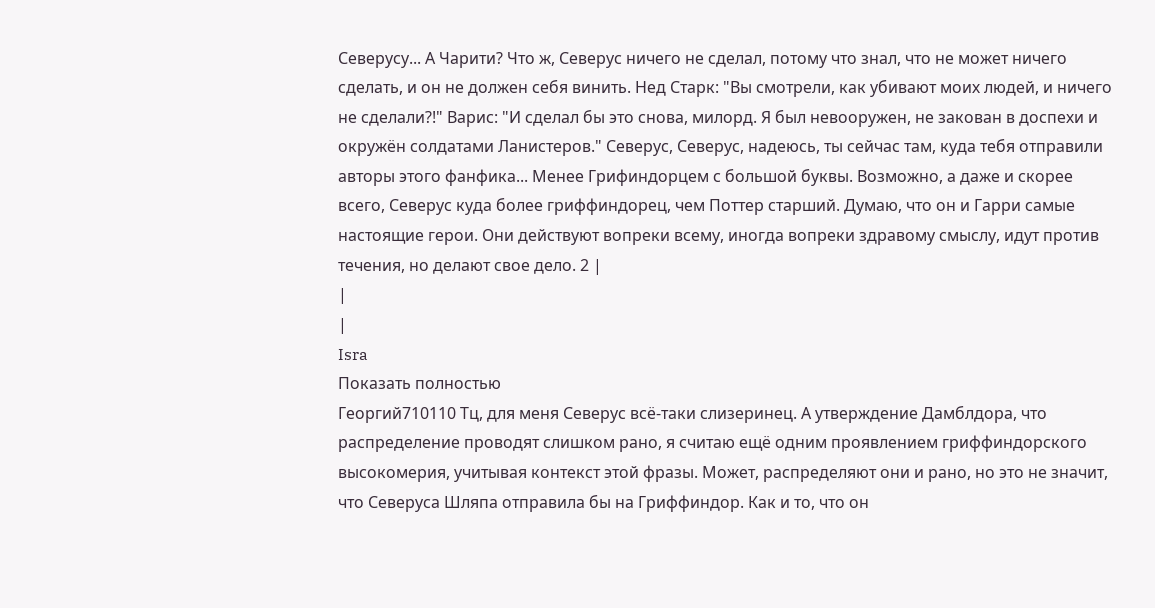Северусу... А Чарити? Что ж, Северус ничего не сделал, потому что знал, что не может ничего сделать, и он не должен себя винить. Нед Старк: "Вы смотрели, как убивают моих людей, и ничего не сделали?!" Варис: "И сделал бы это снова, милорд. Я был невооружен, не закован в доспехи и окружён солдатами Ланистеров." Северус, Северус, надеюсь, ты сейчас там, куда тебя отправили авторы этого фанфика... Менее Грифиндорцем с большой буквы. Возможно, а даже и скорее всего, Северус куда более гриффиндорец, чем Поттер старший. Думаю, что он и Гарри самые настоящие герои. Они действуют вопреки всему, иногда вопреки здравому смыслу, идут против течения, но делают свое дело. 2 |
|
|
Isra
Показать полностью
Георгий710110 Тц, для меня Северус всё-таки слизеринец. А утверждение Дамблдора, что распределение проводят слишком рано, я считаю ещё одним проявлением гриффиндорского высокомерия, учитывая контекст этой фразы. Может, распределяют они и рано, но это не значит, что Северуса Шляпа отправила бы на Гриффиндор. Как и то, что он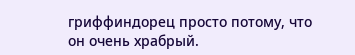гриффиндорец просто потому, что он очень храбрый.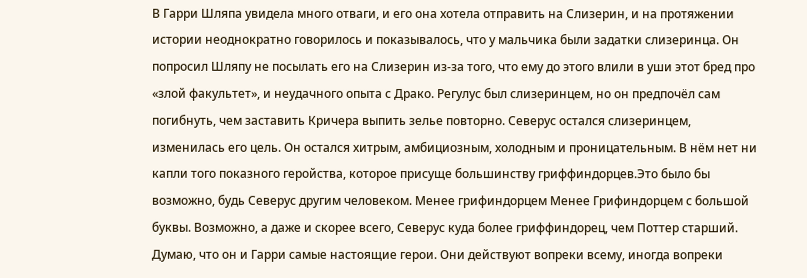В Гарри Шляпа увидела много отваги, и его она хотела отправить на Слизерин, и на протяжении истории неоднократно говорилось и показывалось, что у мальчика были задатки слизеринца. Он попросил Шляпу не посылать его на Слизерин из-за того, что ему до этого влили в уши этот бред про «злой факультет», и неудачного опыта с Драко. Регулус был слизеринцем, но он предпочёл сам погибнуть, чем заставить Кричера выпить зелье повторно. Северус остался слизеринцем, изменилась его цель. Он остался хитрым, амбициозным, холодным и проницательным. В нём нет ни капли того показного геройства, которое присуще большинству гриффиндорцев.Это было бы возможно, будь Северус другим человеком. Менее грифиндорцем Менее Грифиндорцем с большой буквы. Возможно, а даже и скорее всего, Северус куда более гриффиндорец, чем Поттер старший. Думаю, что он и Гарри самые настоящие герои. Они действуют вопреки всему, иногда вопреки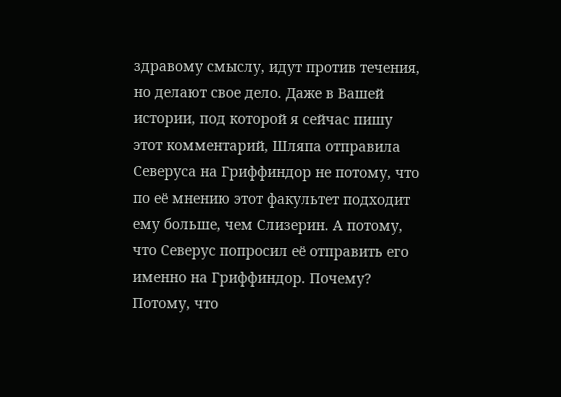здравому смыслу, идут против течения, но делают свое дело. Даже в Вашей истории, под которой я сейчас пишу этот комментарий, Шляпа отправила Северуса на Гриффиндор не потому, что по её мнению этот факультет подходит ему больше, чем Слизерин. А потому, что Северус попросил её отправить его именно на Гриффиндор. Почему? Потому, что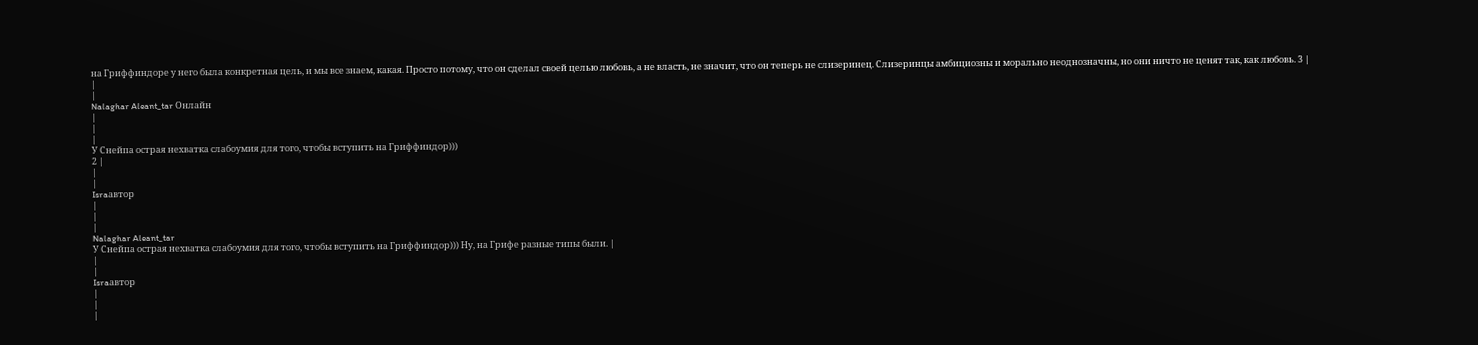на Гриффиндоре у него была конкретная цель, и мы все знаем, какая. Просто потому, что он сделал своей целью любовь, а не власть, не значит, что он теперь не слизеринец. Слизеринцы амбициозны и морально неоднозначны, но они ничто не ценят так, как любовь. 3 |
|
|
Nalaghar Aleant_tar Онлайн
|
|
|
У Снейпа острая нехватка слабоумия для того, чтобы вступить на Гриффиндор)))
2 |
|
|
Israавтор
|
|
|
Nalaghar Aleant_tar
У Снейпа острая нехватка слабоумия для того, чтобы вступить на Гриффиндор))) Ну, на Грифе разные типы были. |
|
|
Israавтор
|
|
|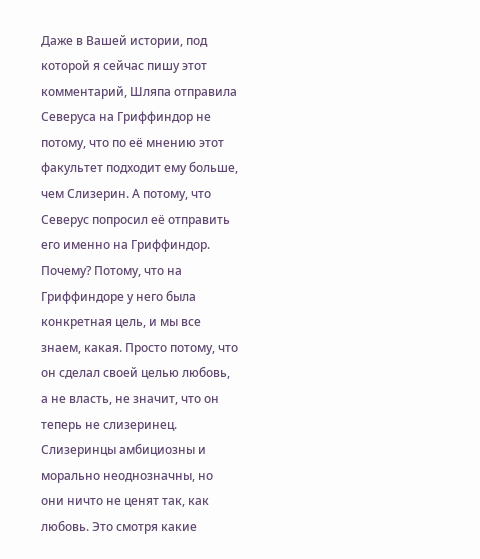Даже в Вашей истории, под которой я сейчас пишу этот комментарий, Шляпа отправила Северуса на Гриффиндор не потому, что по её мнению этот факультет подходит ему больше, чем Слизерин. А потому, что Северус попросил её отправить его именно на Гриффиндор. Почему? Потому, что на Гриффиндоре у него была конкретная цель, и мы все знаем, какая. Просто потому, что он сделал своей целью любовь, а не власть, не значит, что он теперь не слизеринец. Слизеринцы амбициозны и морально неоднозначны, но они ничто не ценят так, как любовь. Это смотря какие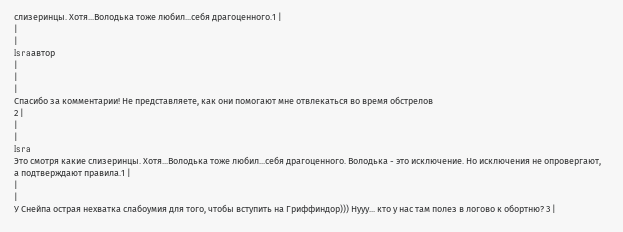слизеринцы. Хотя...Володька тоже любил...себя драгоценного.1 |
|
|
Israавтор
|
|
|
Спасибо за комментарии! Не представляете, как они помогают мне отвлекаться во время обстрелов
2 |
|
|
Isra
Это смотря какие слизеринцы. Хотя...Володька тоже любил...себя драгоценного. Володька - это исключение. Но исключения не опровергают, а подтверждают правила.1 |
|
|
У Снейпа острая нехватка слабоумия для того, чтобы вступить на Гриффиндор))) Нууу... кто у нас там полез в логово к обортню? 3 |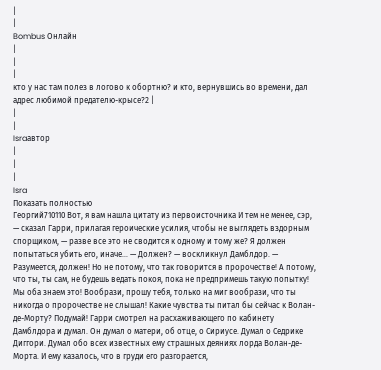|
|
Bombus Онлайн
|
|
|
кто у нас там полез в логово к обортню? и кто, вернувшись во времени, дал адрес любимой предателю-крысе?2 |
|
|
Israавтор
|
|
|
Isra
Показать полностью
Георгий710110 Вот, я вам нашла цитату из первоисточника И тем не менее, сэр, — сказал Гарри, прилагая героические усилия, чтобы не выглядеть вздорным спорщиком, — разве все это не сводится к одному и тому же? Я должен попытаться убить его, иначе… — Должен? — воскликнул Дамблдор. — Разумеется, должен! Но не потому, что так говорится в пророчестве! А потому, что ты, ты сам, не будешь ведать покоя, пока не предпримешь такую попытку! Мы оба знаем это! Вообрази, прошу тебя, только на миг вообрази, что ты никогда о пророчестве не слышал! Какие чувства ты питал бы сейчас к Волан-де-Морту? Подумай! Гарри смотрел на расхаживающего по кабинету Дамблдора и думал. Он думал о матери, об отце, о Сириусе. Думал о Седрике Диггори. Думал обо всех известных ему страшных деяниях лорда Волан-де-Морта. И ему казалось, что в груди его разгорается,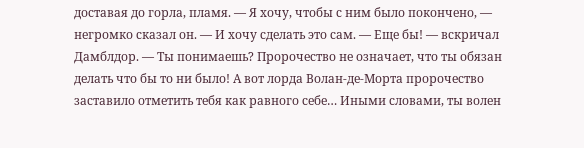доставая до горла, пламя. — Я хочу, чтобы с ним было покончено, — негромко сказал он. — И хочу сделать это сам. — Еще бы! — вскричал Дамблдор. — Ты понимаешь? Пророчество не означает, что ты обязан делать что бы то ни было! А вот лорда Волан-де-Морта пророчество заставило отметить тебя как равного себе… Иными словами, ты волен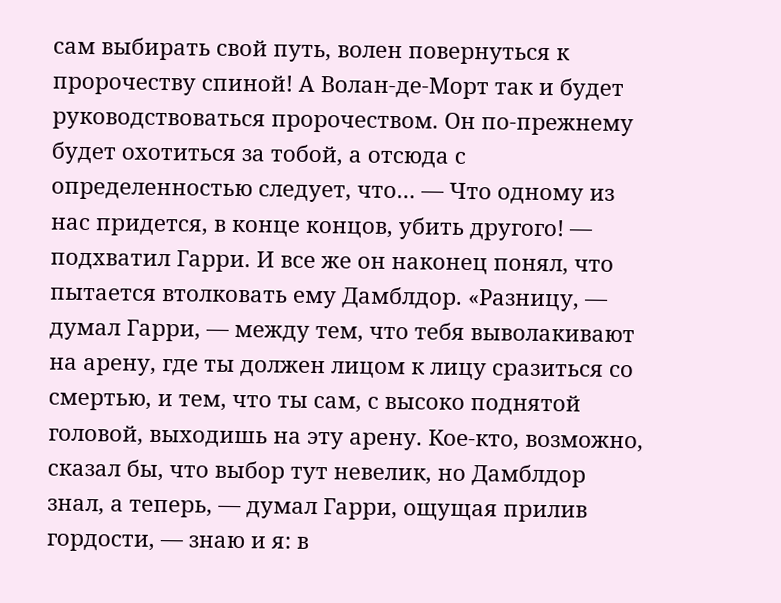сам выбирать свой путь, волен повернуться к пророчеству спиной! А Волан-де-Морт так и будет руководствоваться пророчеством. Он по-прежнему будет охотиться за тобой, а отсюда с определенностью следует, что… — Что одному из нас придется, в конце концов, убить другого! — подхватил Гарри. И все же он наконец понял, что пытается втолковать ему Дамблдор. «Разницу, — думал Гарри, — между тем, что тебя выволакивают на арену, где ты должен лицом к лицу сразиться со смертью, и тем, что ты сам, с высоко поднятой головой, выходишь на эту арену. Кое-кто, возможно, сказал бы, что выбор тут невелик, но Дамблдор знал, а теперь, — думал Гарри, ощущая прилив гордости, — знаю и я: в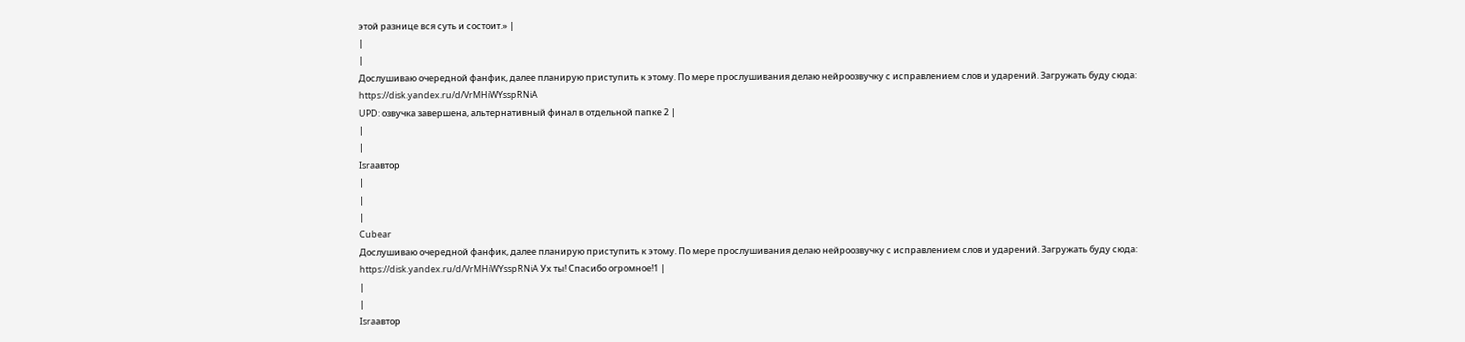этой разнице вся суть и состоит.» |
|
|
Дослушиваю очередной фанфик, далее планирую приступить к этому. По мере прослушивания делаю нейроозвучку с исправлением слов и ударений. Загружать буду сюда: https://disk.yandex.ru/d/VrMHiWYsspRNiA
UPD: озвучка завершена, альтернативный финал в отдельной папке 2 |
|
|
Israавтор
|
|
|
Cubear
Дослушиваю очередной фанфик, далее планирую приступить к этому. По мере прослушивания делаю нейроозвучку с исправлением слов и ударений. Загружать буду сюда: https://disk.yandex.ru/d/VrMHiWYsspRNiA Ух ты! Спасибо огромное!1 |
|
|
Israавтор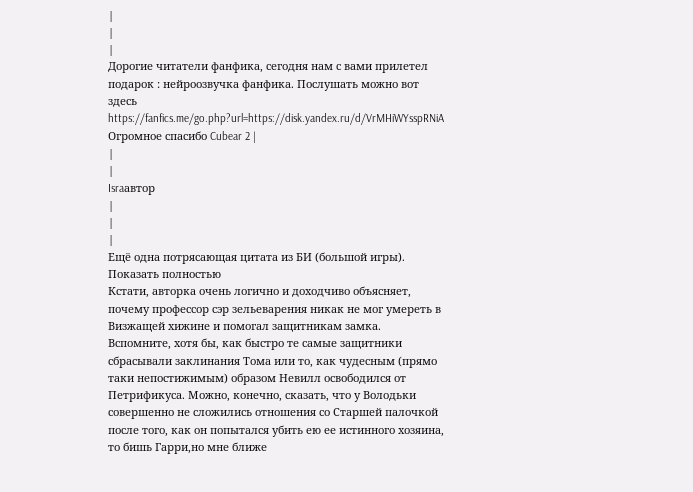|
|
|
Дорогие читатели фанфика, сегодня нам с вами прилетел подарок : нейроозвучка фанфика. Послушать можно вот здесь
https://fanfics.me/go.php?url=https://disk.yandex.ru/d/VrMHiWYsspRNiA Огромное спасибо Cubear 2 |
|
|
Israавтор
|
|
|
Ещё одна потрясающая цитата из БИ (большой игры).
Показать полностью
Кстати, авторка очень логично и доходчиво объясняет, почему профессор сэр зельеварения никак не мог умереть в Визжащей хижине и помогал защитникам замка. Вспомните, хотя бы, как быстро те самые защитники сбрасывали заклинания Тома или то, как чудесным (прямо таки непостижимым) образом Невилл освободился от Петрификуса. Можно, конечно, сказать, что у Володьки совершенно не сложились отношения со Старшей палочкой после того, как он попытался убить ею ее истинного хозяина, то бишь Гарри,но мне ближе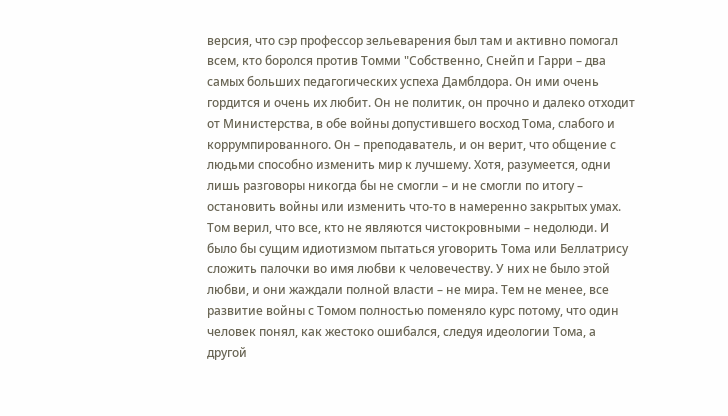версия, что сэр профессор зельеварения был там и активно помогал всем, кто боролся против Томми "Собственно, Снейп и Гарри – два самых больших педагогических успеха Дамблдора. Он ими очень гордится и очень их любит. Он не политик, он прочно и далеко отходит от Министерства, в обе войны допустившего восход Тома, слабого и коррумпированного. Он – преподаватель, и он верит, что общение с людьми способно изменить мир к лучшему. Хотя, разумеется, одни лишь разговоры никогда бы не смогли – и не смогли по итогу – остановить войны или изменить что-то в намеренно закрытых умах. Том верил, что все, кто не являются чистокровными – недолюди. И было бы сущим идиотизмом пытаться уговорить Тома или Беллатрису сложить палочки во имя любви к человечеству. У них не было этой любви, и они жаждали полной власти – не мира. Тем не менее, все развитие войны с Томом полностью поменяло курс потому, что один человек понял, как жестоко ошибался, следуя идеологии Тома, а другой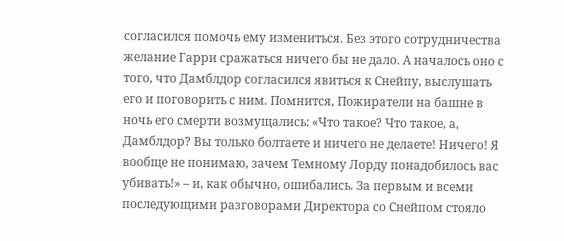согласился помочь ему измениться. Без этого сотрудничества желание Гарри сражаться ничего бы не дало. А началось оно с того, что Дамблдор согласился явиться к Снейпу, выслушать его и поговорить с ним. Помнится, Пожиратели на башне в ночь его смерти возмущались: «Что такое? Что такое, а, Дамблдор? Вы только болтаете и ничего не делаете! Ничего! Я вообще не понимаю, зачем Темному Лорду понадобилось вас убивать!» – и, как обычно, ошибались. За первым и всеми последующими разговорами Директора со Снейпом стояло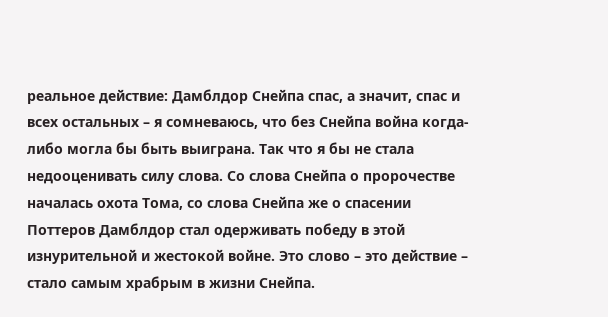реальное действие: Дамблдор Снейпа спас, а значит, спас и всех остальных – я сомневаюсь, что без Снейпа война когда-либо могла бы быть выиграна. Так что я бы не стала недооценивать силу слова. Со слова Снейпа о пророчестве началась охота Тома, со слова Снейпа же о спасении Поттеров Дамблдор стал одерживать победу в этой изнурительной и жестокой войне. Это слово – это действие – стало самым храбрым в жизни Снейпа.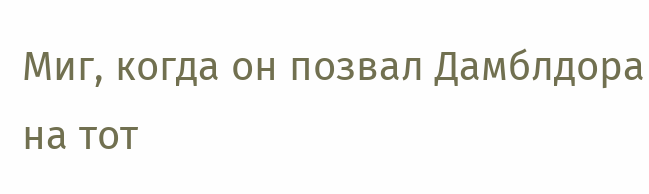Миг, когда он позвал Дамблдора на тот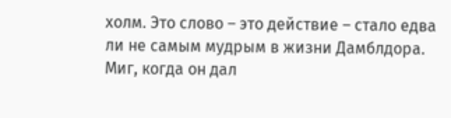холм. Это слово – это действие – стало едва ли не самым мудрым в жизни Дамблдора. Миг, когда он дал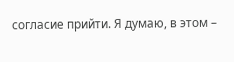согласие прийти. Я думаю, в этом –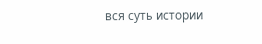вся суть истории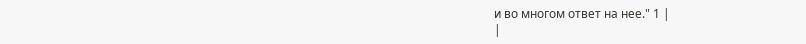и во многом ответ на нее." 1 |
|